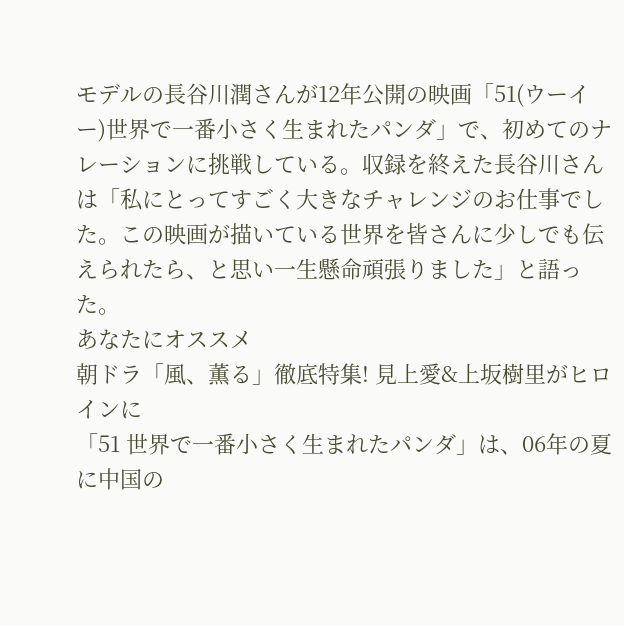モデルの長谷川潤さんが12年公開の映画「51(ウーイー)世界で一番小さく生まれたパンダ」で、初めてのナレーションに挑戦している。収録を終えた長谷川さんは「私にとってすごく大きなチャレンジのお仕事でした。この映画が描いている世界を皆さんに少しでも伝えられたら、と思い一生懸命頑張りました」と語った。
あなたにオススメ
朝ドラ「風、薫る」徹底特集! 見上愛&上坂樹里がヒロインに
「51 世界で一番小さく生まれたパンダ」は、06年の夏に中国の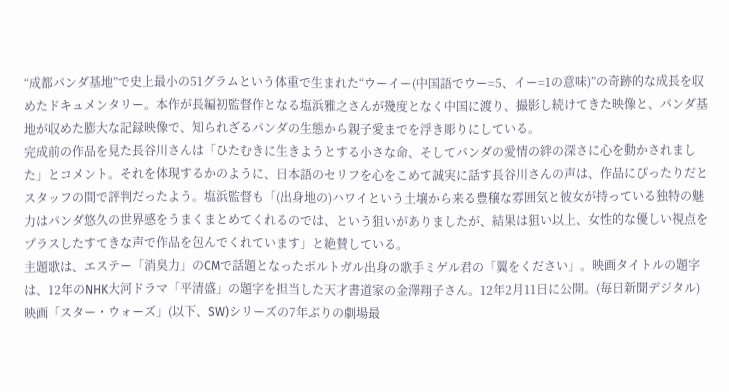“成都パンダ基地”で史上最小の51グラムという体重で生まれた“ウーイー(中国語でウー=5、イー=1の意味)”の奇跡的な成長を収めたドキュメンタリー。本作が長編初監督作となる塩浜雅之さんが幾度となく中国に渡り、撮影し続けてきた映像と、パンダ基地が収めた膨大な記録映像で、知られざるパンダの生態から親子愛までを浮き彫りにしている。
完成前の作品を見た長谷川さんは「ひたむきに生きようとする小さな命、そしてパンダの愛情の絆の深さに心を動かされました」とコメント。それを体現するかのように、日本語のセリフを心をこめて誠実に話す長谷川さんの声は、作品にぴったりだとスタッフの間で評判だったよう。塩浜監督も「(出身地の)ハワイという土壌から来る豊穣な雰囲気と彼女が持っている独特の魅力はパンダ悠久の世界感をうまくまとめてくれるのでは、という狙いがありましたが、結果は狙い以上、女性的な優しい視点をプラスしたすてきな声で作品を包んでくれています」と絶賛している。
主題歌は、エステー「消臭力」のCMで話題となったポルトガル出身の歌手ミゲル君の「翼をください」。映画タイトルの題字は、12年のNHK大河ドラマ「平清盛」の題字を担当した天才書道家の金澤翔子さん。12年2月11日に公開。(毎日新聞デジタル)
映画「スター・ウォーズ」(以下、SW)シリーズの7年ぶりの劇場最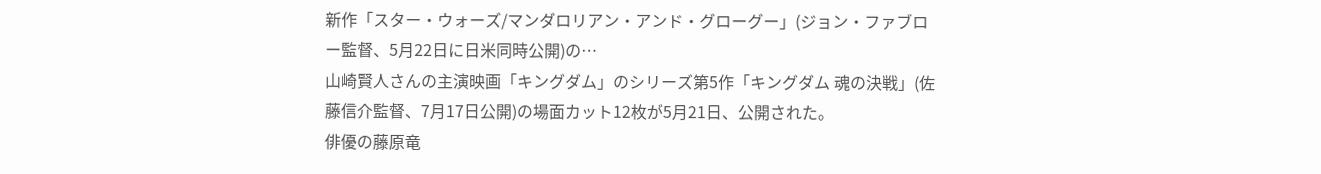新作「スター・ウォーズ/マンダロリアン・アンド・グローグー」(ジョン・ファブロー監督、5月22日に日米同時公開)の…
山崎賢人さんの主演映画「キングダム」のシリーズ第5作「キングダム 魂の決戦」(佐藤信介監督、7月17日公開)の場面カット12枚が5月21日、公開された。
俳優の藤原竜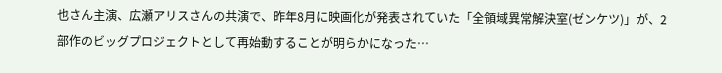也さん主演、広瀬アリスさんの共演で、昨年8月に映画化が発表されていた「全領域異常解決室(ゼンケツ)」が、2部作のビッグプロジェクトとして再始動することが明らかになった…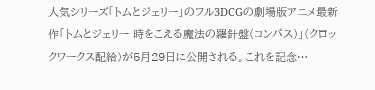人気シリーズ「トムとジェリー」のフル3DCGの劇場版アニメ最新作「トムとジェリー 時をこえる魔法の羅針盤(コンパス)」(クロックワークス配給)が5月29日に公開される。これを記念…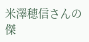米澤穂信さんの傑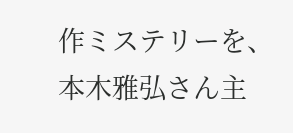作ミステリーを、本木雅弘さん主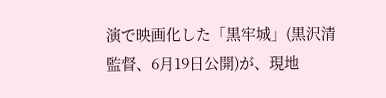演で映画化した「黒牢城」(黒沢清監督、6月19日公開)が、現地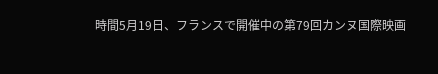時間5月19日、フランスで開催中の第79回カンヌ国際映画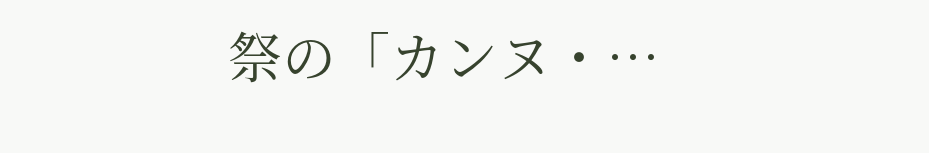祭の「カンヌ・…